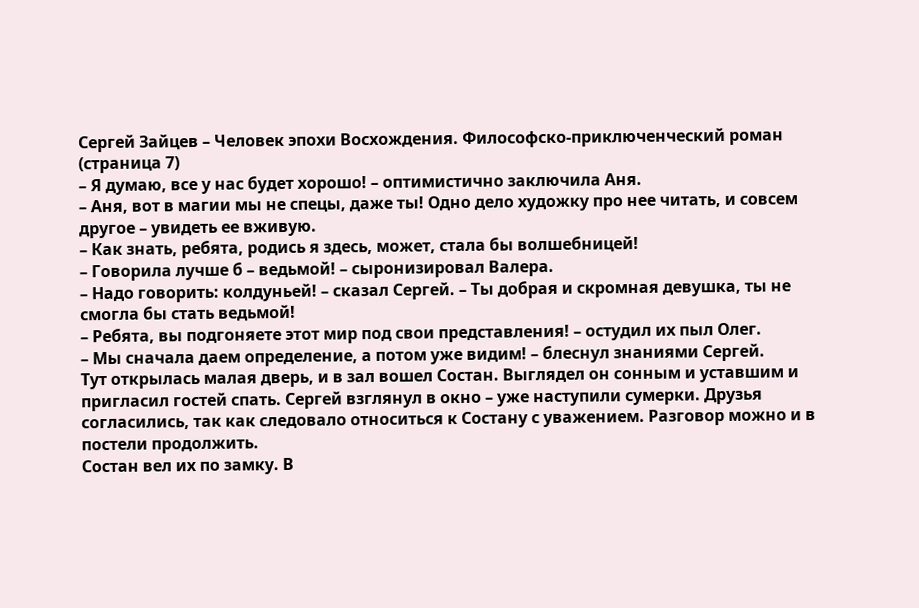Сергей Зайцев – Человек эпохи Восхождения. Философско-приключенческий роман (страница 7)
– Я думаю, все у нас будет хорошо! – оптимистично заключила Аня.
– Аня, вот в магии мы не спецы, даже ты! Одно дело художку про нее читать, и совсем другое – увидеть ее вживую.
– Как знать, ребята, родись я здесь, может, стала бы волшебницей!
– Говорила лучше б – ведьмой! – сыронизировал Валера.
– Надо говорить: колдуньей! – сказал Сергей. – Ты добрая и скромная девушка, ты не смогла бы стать ведьмой!
– Ребята, вы подгоняете этот мир под свои представления! – остудил их пыл Олег.
– Мы сначала даем определение, а потом уже видим! – блеснул знаниями Сергей.
Тут открылась малая дверь, и в зал вошел Состан. Выглядел он сонным и уставшим и пригласил гостей спать. Сергей взглянул в окно – уже наступили сумерки. Друзья согласились, так как следовало относиться к Состану с уважением. Разговор можно и в постели продолжить.
Состан вел их по замку. В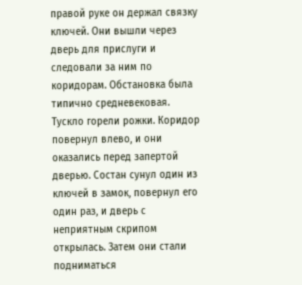правой руке он держал связку ключей. Они вышли через дверь для прислуги и следовали за ним по коридорам. Обстановка была типично средневековая. Тускло горели рожки. Коридор повернул влево, и они оказались перед запертой дверью. Состан сунул один из ключей в замок, повернул его один раз, и дверь с неприятным скрипом открылась. Затем они стали подниматься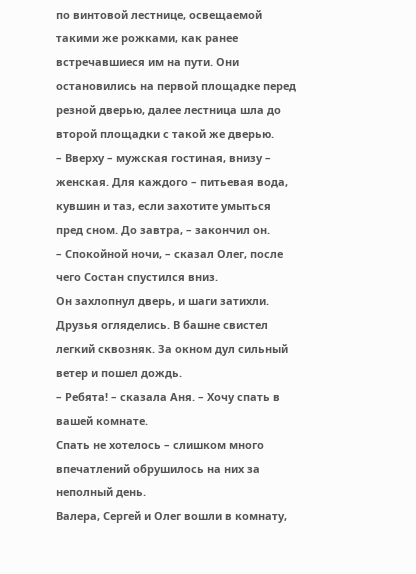по винтовой лестнице, освещаемой такими же рожками, как ранее встречавшиеся им на пути. Они остановились на первой площадке перед резной дверью, далее лестница шла до второй площадки с такой же дверью.
– Вверху – мужская гостиная, внизу – женская. Для каждого – питьевая вода, кувшин и таз, если захотите умыться пред сном. До завтра, – закончил он.
– Спокойной ночи, – сказал Олег, после чего Состан спустился вниз.
Он захлопнул дверь, и шаги затихли.
Друзья огляделись. В башне свистел легкий сквозняк. За окном дул сильный ветер и пошел дождь.
– Ребята! – сказала Аня. – Хочу спать в вашей комнате.
Спать не хотелось – слишком много впечатлений обрушилось на них за неполный день.
Валера, Сергей и Олег вошли в комнату,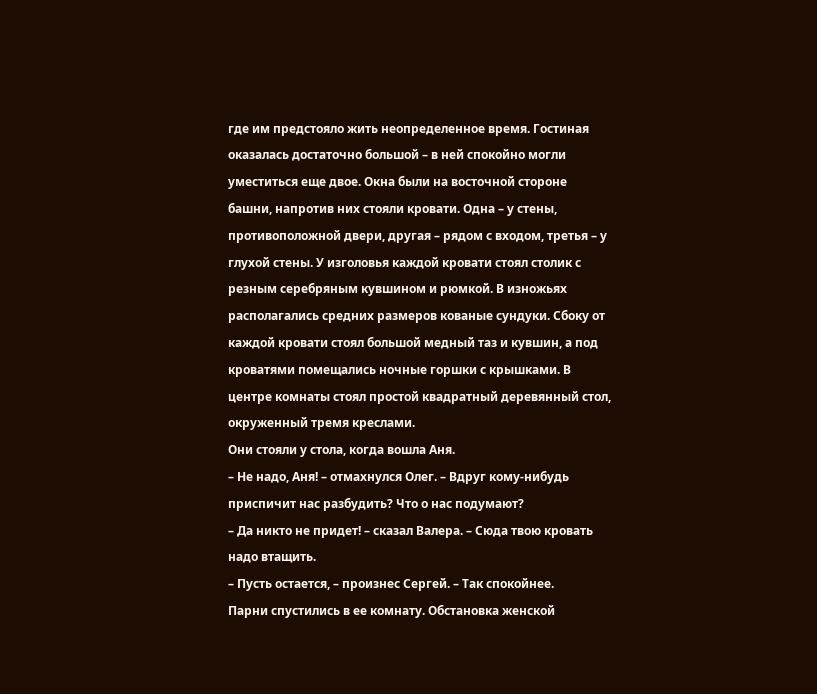где им предстояло жить неопределенное время. Гостиная оказалась достаточно большой – в ней спокойно могли уместиться еще двое. Окна были на восточной стороне башни, напротив них стояли кровати. Одна – у стены, противоположной двери, другая – рядом с входом, третья – у глухой стены. У изголовья каждой кровати стоял столик с резным серебряным кувшином и рюмкой. В изножьях располагались средних размеров кованые сундуки. Сбоку от каждой кровати стоял большой медный таз и кувшин, а под кроватями помещались ночные горшки с крышками. В центре комнаты стоял простой квадратный деревянный стол, окруженный тремя креслами.
Они стояли у стола, когда вошла Аня.
– Не надо, Аня! – отмахнулся Олег. – Вдруг кому-нибудь приспичит нас разбудить? Что о нас подумают?
– Да никто не придет! – сказал Валера. – Сюда твою кровать надо втащить.
– Пусть остается, – произнес Сергей. – Так спокойнее.
Парни спустились в ее комнату. Обстановка женской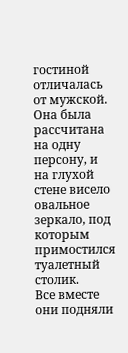гостиной отличалась от мужской. Она была рассчитана на одну персону, и на глухой стене висело овальное зеркало, под которым примостился туалетный столик.
Все вместе они подняли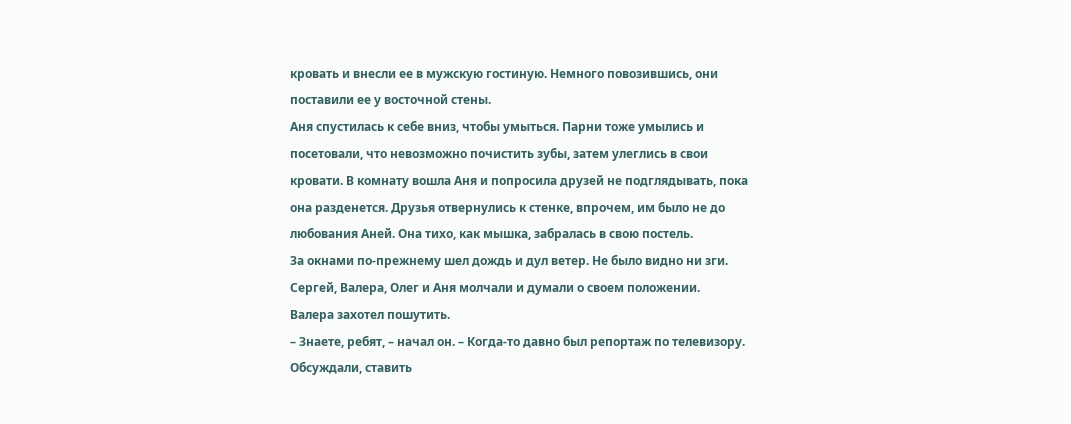кровать и внесли ее в мужскую гостиную. Немного повозившись, они поставили ее у восточной стены.
Аня спустилась к себе вниз, чтобы умыться. Парни тоже умылись и посетовали, что невозможно почистить зубы, затем улеглись в свои кровати. В комнату вошла Аня и попросила друзей не подглядывать, пока она разденется. Друзья отвернулись к стенке, впрочем, им было не до любования Аней. Она тихо, как мышка, забралась в свою постель.
За окнами по-прежнему шел дождь и дул ветер. Не было видно ни зги. Сергей, Валера, Олег и Аня молчали и думали о своем положении.
Валера захотел пошутить.
– Знаете, ребят, – начал он. – Когда-то давно был репортаж по телевизору. Обсуждали, ставить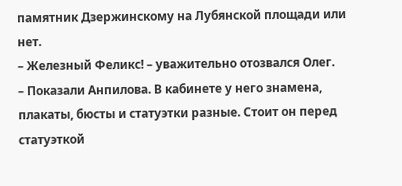памятник Дзержинскому на Лубянской площади или нет.
– Железный Феликс! – уважительно отозвался Олег.
– Показали Анпилова. В кабинете у него знамена, плакаты, бюсты и статуэтки разные. Стоит он перед статуэткой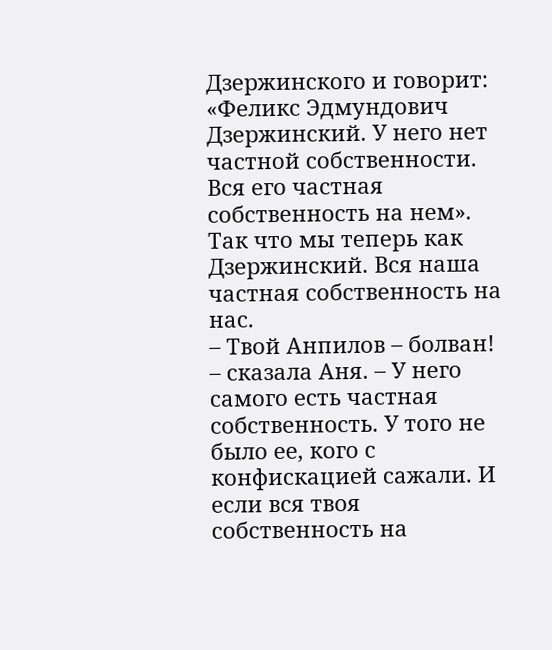Дзержинского и говорит: «Феликс Эдмундович Дзержинский. У него нет частной собственности. Вся его частная собственность на нем». Так что мы теперь как Дзержинский. Вся наша частная собственность на нас.
– Твой Анпилов – болван! – сказала Аня. – У него самого есть частная собственность. У того не было ее, кого с конфискацией сажали. И если вся твоя собственность на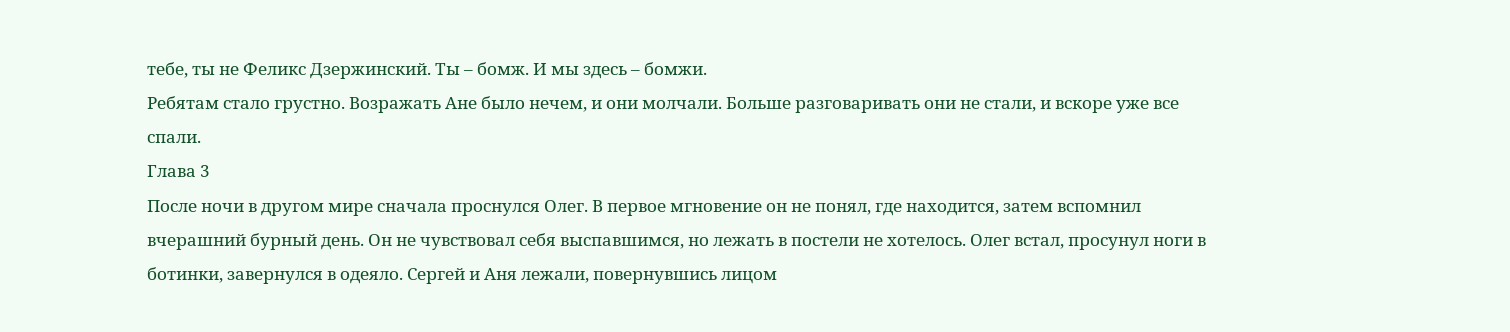тебе, ты не Феликс Дзержинский. Ты – бомж. И мы здесь – бомжи.
Ребятам стало грустно. Возражать Ане было нечем, и они молчали. Больше разговаривать они не стали, и вскоре уже все спали.
Глава 3
После ночи в другом мире сначала проснулся Олег. В первое мгновение он не понял, где находится, затем вспомнил вчерашний бурный день. Он не чувствовал себя выспавшимся, но лежать в постели не хотелось. Олег встал, просунул ноги в ботинки, завернулся в одеяло. Сергей и Аня лежали, повернувшись лицом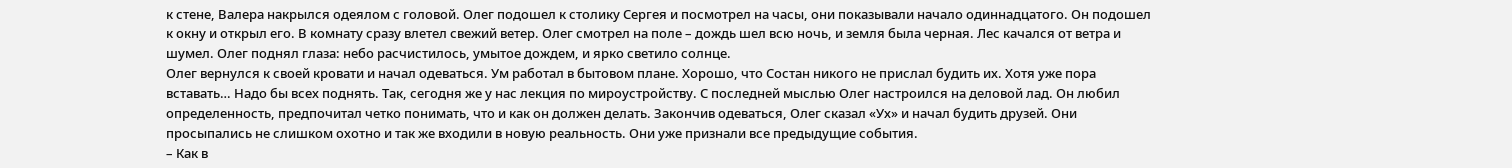к стене, Валера накрылся одеялом с головой. Олег подошел к столику Сергея и посмотрел на часы, они показывали начало одиннадцатого. Он подошел к окну и открыл его. В комнату сразу влетел свежий ветер. Олег смотрел на поле – дождь шел всю ночь, и земля была черная. Лес качался от ветра и шумел. Олег поднял глаза: небо расчистилось, умытое дождем, и ярко светило солнце.
Олег вернулся к своей кровати и начал одеваться. Ум работал в бытовом плане. Хорошо, что Состан никого не прислал будить их. Хотя уже пора вставать… Надо бы всех поднять. Так, сегодня же у нас лекция по мироустройству. С последней мыслью Олег настроился на деловой лад. Он любил определенность, предпочитал четко понимать, что и как он должен делать. Закончив одеваться, Олег сказал «Ух» и начал будить друзей. Они просыпались не слишком охотно и так же входили в новую реальность. Они уже признали все предыдущие события.
– Как в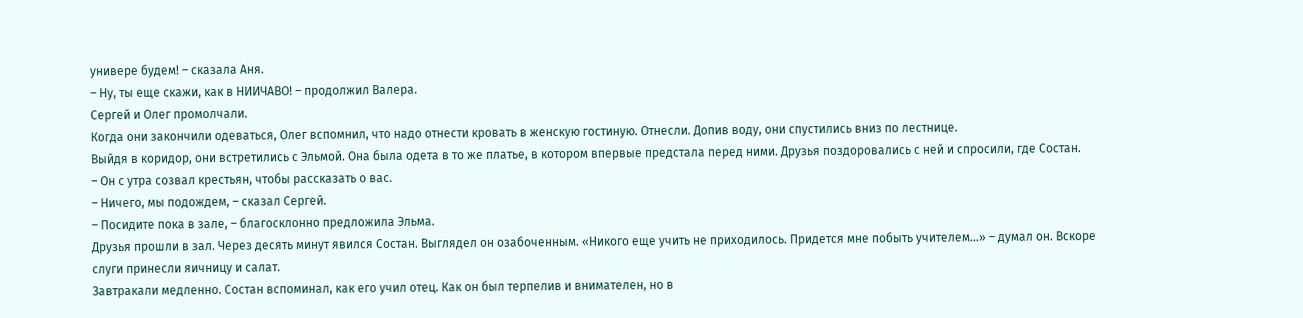универе будем! – сказала Аня.
– Ну, ты еще скажи, как в НИИЧАВО! – продолжил Валера.
Сергей и Олег промолчали.
Когда они закончили одеваться, Олег вспомнил, что надо отнести кровать в женскую гостиную. Отнесли. Допив воду, они спустились вниз по лестнице.
Выйдя в коридор, они встретились с Эльмой. Она была одета в то же платье, в котором впервые предстала перед ними. Друзья поздоровались с ней и спросили, где Состан.
– Он с утра созвал крестьян, чтобы рассказать о вас.
– Ничего, мы подождем, – сказал Сергей.
– Посидите пока в зале, – благосклонно предложила Эльма.
Друзья прошли в зал. Через десять минут явился Состан. Выглядел он озабоченным. «Никого еще учить не приходилось. Придется мне побыть учителем…» – думал он. Вскоре слуги принесли яичницу и салат.
Завтракали медленно. Состан вспоминал, как его учил отец. Как он был терпелив и внимателен, но в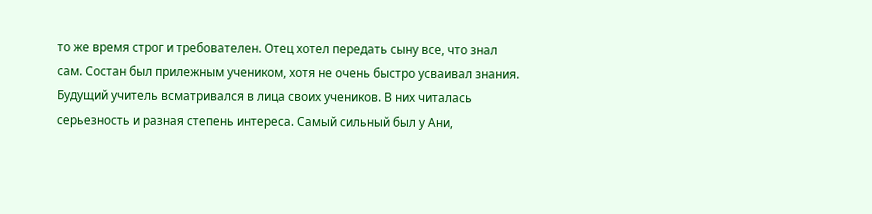то же время строг и требователен. Отец хотел передать сыну все, что знал сам. Состан был прилежным учеником, хотя не очень быстро усваивал знания.
Будущий учитель всматривался в лица своих учеников. В них читалась серьезность и разная степень интереса. Самый сильный был у Ани,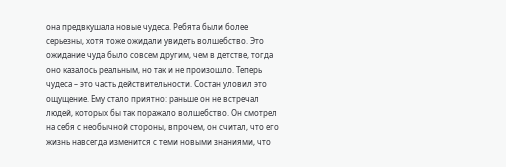она предвкушала новые чудеса. Ребята были более серьезны, хотя тоже ожидали увидеть волшебство. Это ожидание чуда было совсем другим, чем в детстве, тогда оно казалось реальным, но так и не произошло. Теперь чудеса – это часть действительности. Состан уловил это ощущение. Ему стало приятно: раньше он не встречал людей, которых бы так поражало волшебство. Он смотрел на себя с необычной стороны, впрочем, он считал, что его жизнь навсегда изменится с теми новыми знаниями, что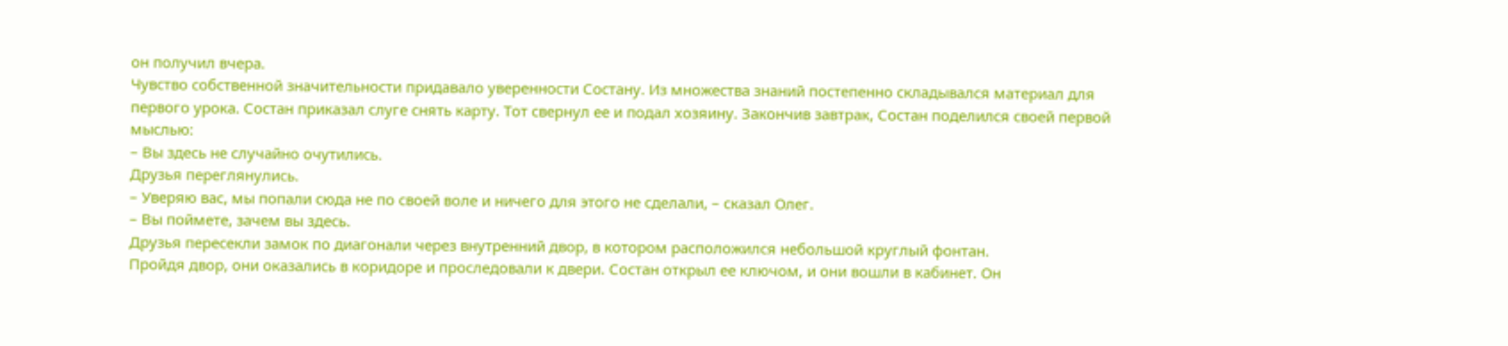он получил вчера.
Чувство собственной значительности придавало уверенности Состану. Из множества знаний постепенно складывался материал для первого урока. Состан приказал слуге снять карту. Тот свернул ее и подал хозяину. Закончив завтрак, Состан поделился своей первой мыслью:
– Вы здесь не случайно очутились.
Друзья переглянулись.
– Уверяю вас, мы попали сюда не по своей воле и ничего для этого не сделали, – сказал Олег.
– Вы поймете, зачем вы здесь.
Друзья пересекли замок по диагонали через внутренний двор, в котором расположился небольшой круглый фонтан.
Пройдя двор, они оказались в коридоре и проследовали к двери. Состан открыл ее ключом, и они вошли в кабинет. Он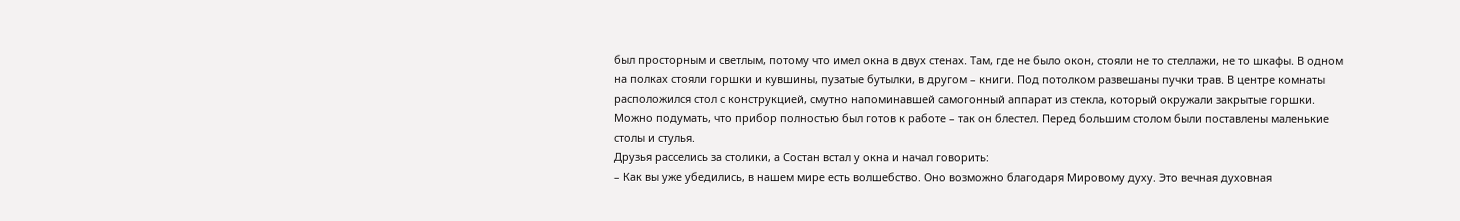был просторным и светлым, потому что имел окна в двух стенах. Там, где не было окон, стояли не то стеллажи, не то шкафы. В одном на полках стояли горшки и кувшины, пузатые бутылки, в другом – книги. Под потолком развешаны пучки трав. В центре комнаты расположился стол с конструкцией, смутно напоминавшей самогонный аппарат из стекла, который окружали закрытые горшки. Можно подумать, что прибор полностью был готов к работе – так он блестел. Перед большим столом были поставлены маленькие столы и стулья.
Друзья расселись за столики, а Состан встал у окна и начал говорить:
– Как вы уже убедились, в нашем мире есть волшебство. Оно возможно благодаря Мировому духу. Это вечная духовная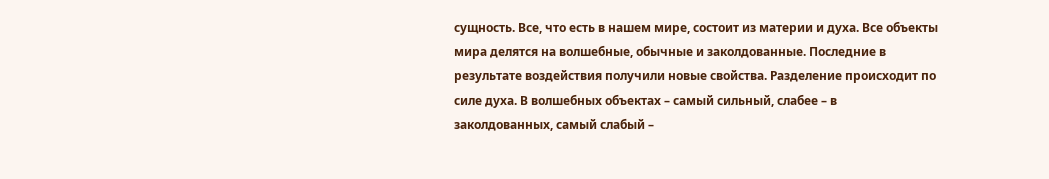сущность. Все, что есть в нашем мире, состоит из материи и духа. Все объекты мира делятся на волшебные, обычные и заколдованные. Последние в результате воздействия получили новые свойства. Разделение происходит по силе духа. В волшебных объектах – самый сильный, слабее – в заколдованных, самый слабый –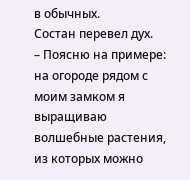в обычных.
Состан перевел дух.
– Поясню на примере: на огороде рядом с моим замком я выращиваю волшебные растения, из которых можно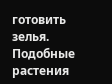готовить зелья. Подобные растения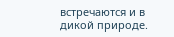встречаются и в дикой природе.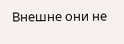Внешне они не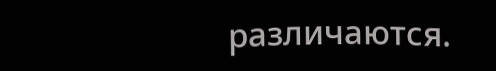различаются.